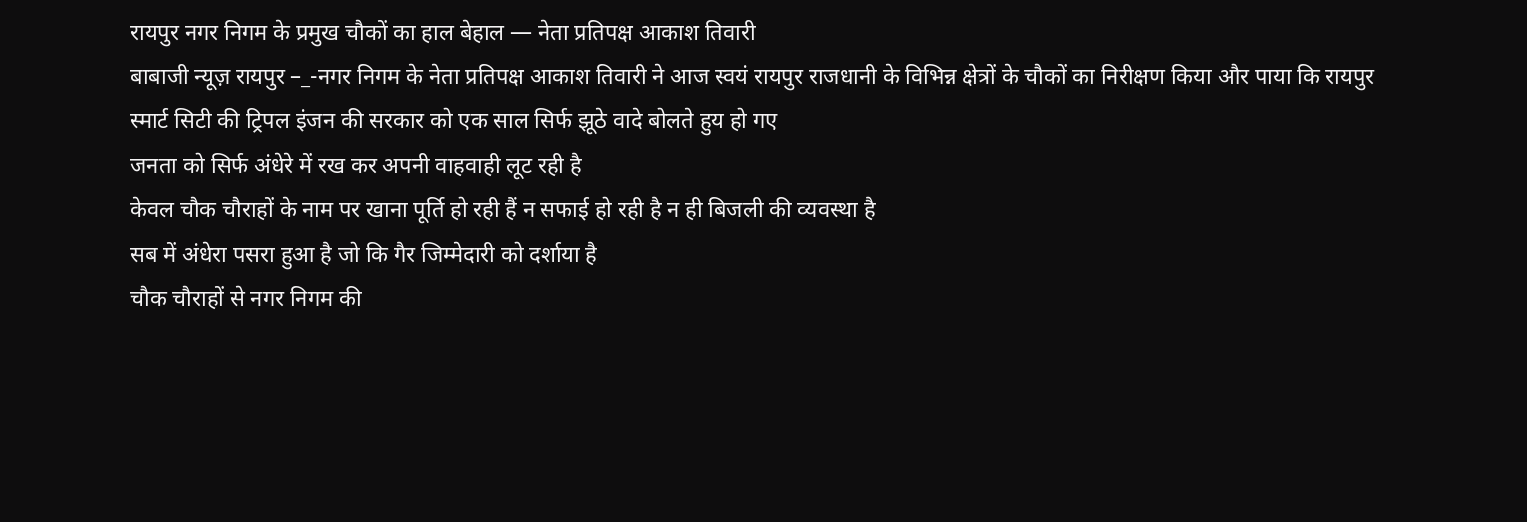रायपुर नगर निगम के प्रमुख चौकों का हाल बेहाल — नेता प्रतिपक्ष आकाश तिवारी
बाबाजी न्यूज़ रायपुर –_-नगर निगम के नेता प्रतिपक्ष आकाश तिवारी ने आज स्वयं रायपुर राजधानी के विभिन्न क्षेत्रों के चौकों का निरीक्षण किया और पाया कि रायपुर स्मार्ट सिटी की ट्रिपल इंजन की सरकार को एक साल सिर्फ झूठे वादे बोलते हुय हो गए
जनता को सिर्फ अंधेरे में रख कर अपनी वाहवाही लूट रही है
केवल चौक चौराहों के नाम पर खाना पूर्ति हो रही हैं न सफाई हो रही है न ही बिजली की व्यवस्था है
सब में अंधेरा पसरा हुआ है जो कि गैर जिम्मेदारी को दर्शाया है
चौक चौराहों से नगर निगम की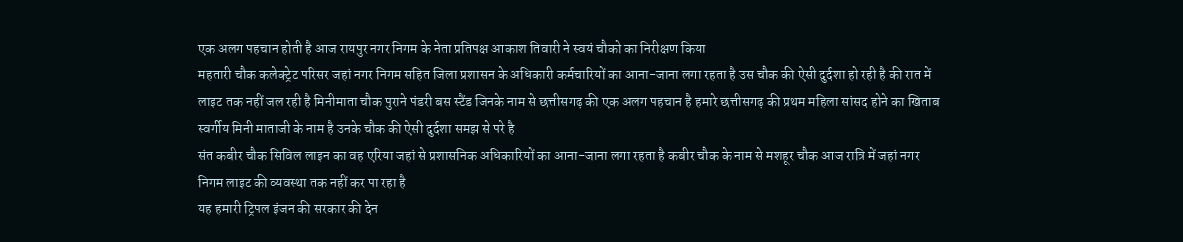एक अलग पहचान होती है आज रायपुर नगर निगम के नेता प्रतिपक्ष आकाश तिवारी ने स्वयं चौको का निरीक्षण किया
महतारी चौक कलेक्ट्रेट परिसर जहां नगर निगम सहित जिला प्रशासन के अधिकारी कर्मचारियों का आना-जाना लगा रहता है उस चौक की ऐसी दुर्दशा हो रही है की रात में लाइट तक नहीं जल रही है मिनीमाता चौक पुराने पंडरी बस स्टैंड जिनके नाम से छत्तीसगढ़ की एक अलग पहचान है हमारे छत्तीसगढ़ की प्रथम महिला सांसद होने का खिताब स्वर्गीय मिनी माताजी के नाम है उनके चौक की ऐसी दुर्दशा समझ से परे है
संत कबीर चौक सिविल लाइन का वह एरिया जहां से प्रशासनिक अधिकारियों का आना-जाना लगा रहता है कबीर चौक के नाम से मशहूर चौक आज रात्रि में जहां नगर निगम लाइट की व्यवस्था तक नहीं कर पा रहा है
यह हमारी ट्रिपल इंजन की सरकार की देन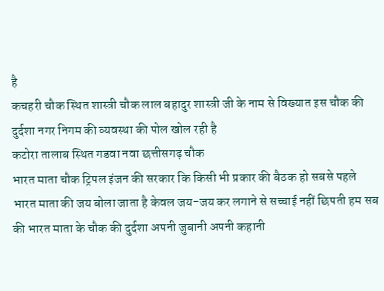है
कचहरी चौक स्थित शास्त्री चौक लाल बहादुर शास्त्री जी के नाम से विख्यात इस चौक की दुर्दशा नगर निगम की व्यवस्था की पोल खोल रही है
कटोरा तालाब स्थित गडवा नवा छत्तीसगढ़ चौक
भारत माता चौक ट्रिपल इंजन की सरकार कि किसी भी प्रकार की बैठक हो सबसे पहले भारत माता की जय बोला जाता है केवल जय-जय कर लगाने से सच्चाई नहीं छिपती हम सब की भारत माता के चौक की दुर्दशा अपनी जुबानी अपनी कहानी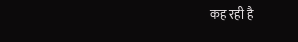कह रही है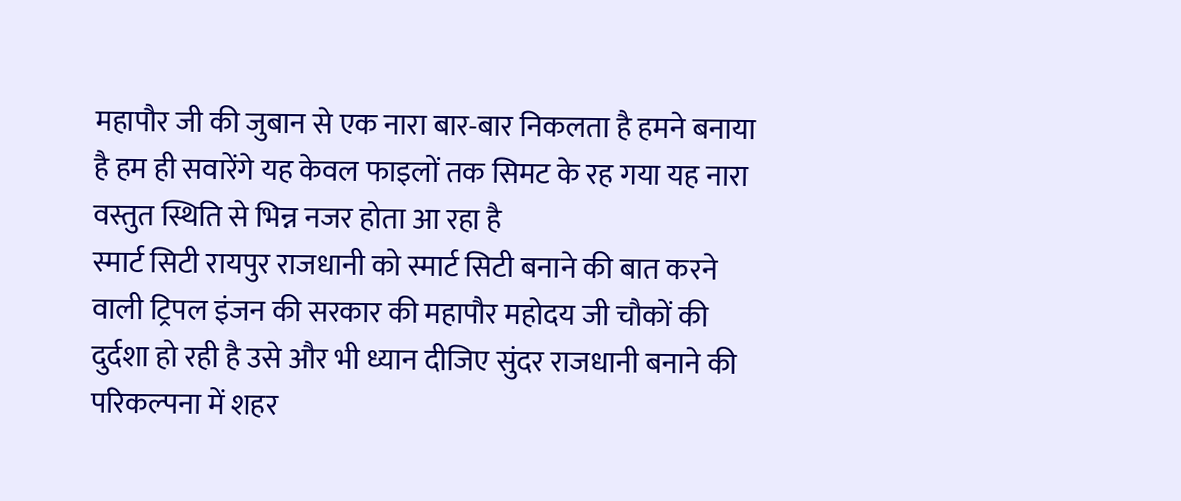महापौर जी की जुबान से एक नारा बार-बार निकलता है हमने बनाया है हम ही सवारेंगे यह केवल फाइलों तक सिमट के रह गया यह नारा वस्तुत स्थिति से भिन्न नजर होता आ रहा है
स्मार्ट सिटी रायपुर राजधानी को स्मार्ट सिटी बनाने की बात करने वाली ट्रिपल इंजन की सरकार की महापौर महोदय जी चौकों की दुर्दशा हो रही है उसे और भी ध्यान दीजिए सुंदर राजधानी बनाने की परिकल्पना में शहर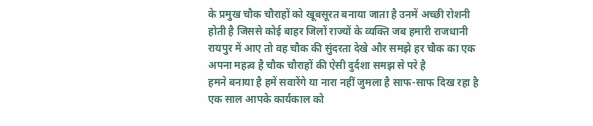के प्रमुख चौक चौराहों को खूबसूरत बनाया जाता है उनमें अच्छी रोशनी होती है जिससे कोई बाहर जिलों राज्यों के व्यक्ति जब हमारी राजधानी रायपुर में आए तो वह चौक की सुंदरता देखे और समझे हर चौक का एक अपना महत्व है चौक चौराहों की ऐसी दुर्दशा समझ से परे है
हमने बनाया है हमें सवारेंगे या नारा नहीं जुमला है साफ-साफ दिख रहा है एक साल आपके कार्यकाल को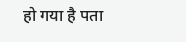हो गया है पता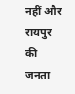नहीं और रायपुर की जनता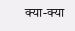क्या-क्या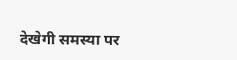देखेगी समस्या पर